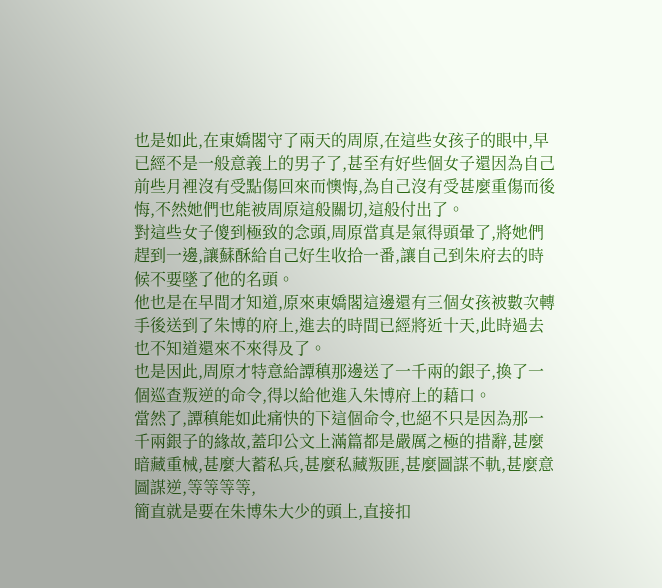也是如此,在東嬌閣守了兩天的周原,在這些女孩子的眼中,早已經不是一般意義上的男子了,甚至有好些個女子還因為自己前些月裡沒有受點傷回來而懊悔,為自己沒有受甚麼重傷而後悔,不然她們也能被周原這般關切,這般付出了。
對這些女子傻到極致的念頭,周原當真是氣得頭暈了,將她們趕到一邊,讓蘇酥給自己好生收拾一番,讓自己到朱府去的時候不要墜了他的名頭。
他也是在早間才知道,原來東嬌閣這邊還有三個女孩被數次轉手後送到了朱博的府上,進去的時間已經將近十天,此時過去也不知道還來不來得及了。
也是因此,周原才特意給譚稹那邊送了一千兩的銀子,換了一個巡查叛逆的命令,得以給他進入朱博府上的藉口。
當然了,譚稹能如此痛快的下這個命令,也絕不只是因為那一千兩銀子的緣故,蓋印公文上滿篇都是嚴厲之極的措辭,甚麼暗藏重械,甚麼大蓄私兵,甚麼私藏叛匪,甚麼圖謀不軌,甚麼意圖謀逆,等等等等,
簡直就是要在朱博朱大少的頭上,直接扣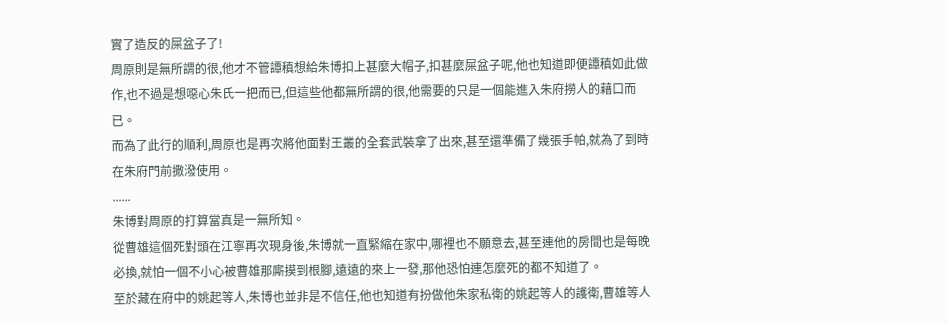實了造反的屎盆子了!
周原則是無所謂的很,他才不管譚稹想給朱博扣上甚麼大帽子,扣甚麼屎盆子呢,他也知道即便譚稹如此做作,也不過是想噁心朱氏一把而已,但這些他都無所謂的很,他需要的只是一個能進入朱府撈人的藉口而已。
而為了此行的順利,周原也是再次將他面對王叢的全套武裝拿了出來,甚至還準備了幾張手帕,就為了到時在朱府門前撒潑使用。
......
朱博對周原的打算當真是一無所知。
從曹雄這個死對頭在江寧再次現身後,朱博就一直緊縮在家中,哪裡也不願意去,甚至連他的房間也是每晚必換,就怕一個不小心被曹雄那廝摸到根腳,遠遠的來上一發,那他恐怕連怎麼死的都不知道了。
至於藏在府中的姚起等人,朱博也並非是不信任,他也知道有扮做他朱家私衛的姚起等人的護衛,曹雄等人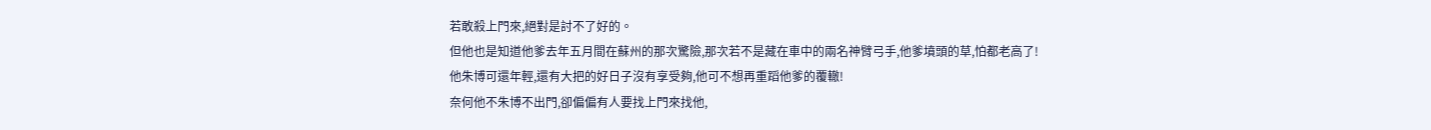若敢殺上門來,絕對是討不了好的。
但他也是知道他爹去年五月間在蘇州的那次驚險,那次若不是藏在車中的兩名神臂弓手,他爹墳頭的草,怕都老高了!
他朱博可還年輕,還有大把的好日子沒有享受夠,他可不想再重蹈他爹的覆轍!
奈何他不朱博不出門,卻偏偏有人要找上門來找他,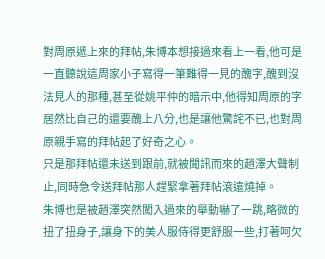對周原遞上來的拜帖,朱博本想接過來看上一看,他可是一直聽說這周家小子寫得一筆難得一見的醜字,醜到沒法見人的那種,甚至從姚平仲的暗示中,他得知周原的字居然比自己的還要醜上八分,也是讓他驚詫不已,也對周原親手寫的拜帖起了好奇之心。
只是那拜帖還未送到跟前,就被聞訊而來的趙澤大聲制止,同時急令送拜帖那人趕緊拿著拜帖滾遠燒掉。
朱博也是被趙澤突然闖入過來的舉動嚇了一跳,略微的扭了扭身子,讓身下的美人服侍得更舒服一些,打著呵欠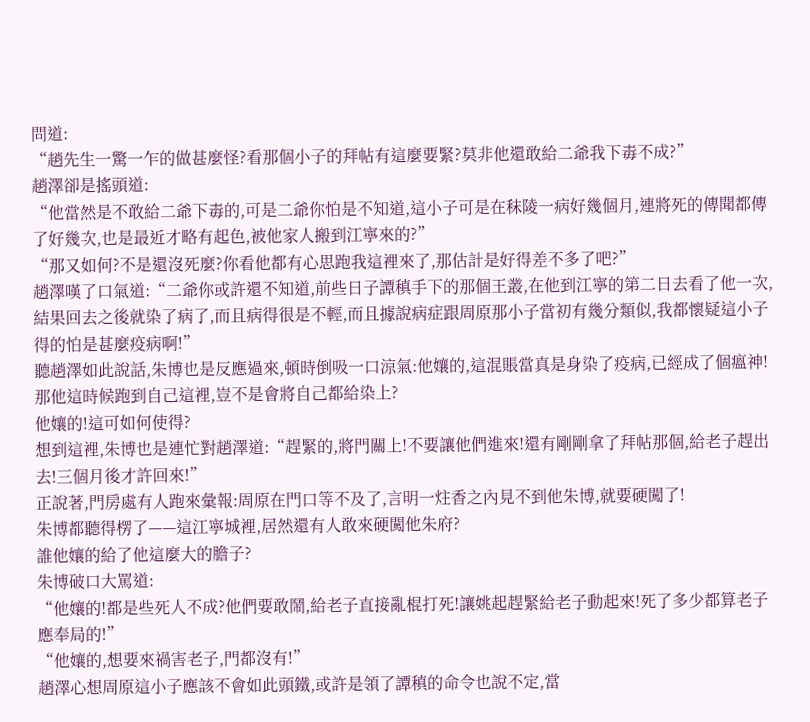問道:
“趙先生一驚一乍的做甚麼怪?看那個小子的拜帖有這麼要緊?莫非他還敢給二爺我下毒不成?”
趙澤卻是搖頭道:
“他當然是不敢給二爺下毒的,可是二爺你怕是不知道,這小子可是在秣陵一病好幾個月,連將死的傳聞都傳了好幾次,也是最近才略有起色,被他家人搬到江寧來的?”
“那又如何?不是還沒死麼?你看他都有心思跑我這裡來了,那估計是好得差不多了吧?”
趙澤嘆了口氣道:“二爺你或許還不知道,前些日子譚稹手下的那個王叢,在他到江寧的第二日去看了他一次,結果回去之後就染了病了,而且病得很是不輕,而且據說病症跟周原那小子當初有幾分類似,我都懷疑這小子得的怕是甚麼疫病啊!”
聽趙澤如此說話,朱博也是反應過來,頓時倒吸一口涼氣:他孃的,這混賬當真是身染了疫病,已經成了個瘟神!
那他這時候跑到自己這裡,豈不是會將自己都給染上?
他孃的!這可如何使得?
想到這裡,朱博也是連忙對趙澤道:“趕緊的,將門關上!不要讓他們進來!還有剛剛拿了拜帖那個,給老子趕出去!三個月後才許回來!”
正說著,門房處有人跑來彙報:周原在門口等不及了,言明一炷香之內見不到他朱博,就要硬闖了!
朱博都聽得楞了——這江寧城裡,居然還有人敢來硬闖他朱府?
誰他孃的給了他這麼大的膽子?
朱博破口大罵道:
“他孃的!都是些死人不成?他們要敢鬧,給老子直接亂棍打死!讓姚起趕緊給老子動起來!死了多少都算老子應奉局的!”
“他孃的,想要來禍害老子,門都沒有!”
趙澤心想周原這小子應該不會如此頭鐵,或許是領了譚稹的命令也說不定,當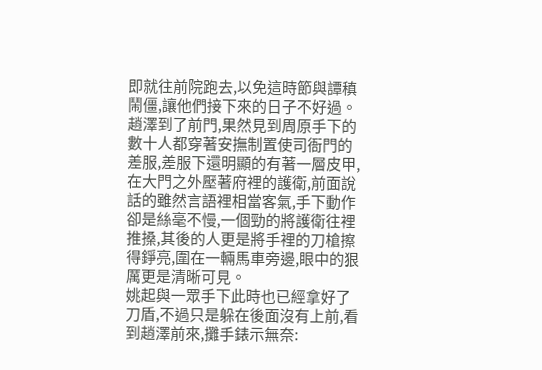即就往前院跑去,以免這時節與譚稹鬧僵,讓他們接下來的日子不好過。
趙澤到了前門,果然見到周原手下的數十人都穿著安撫制置使司衙門的差服,差服下還明顯的有著一層皮甲,在大門之外壓著府裡的護衛,前面說話的雖然言語裡相當客氣,手下動作卻是絲毫不慢,一個勁的將護衛往裡推搡,其後的人更是將手裡的刀槍擦得錚亮,圍在一輛馬車旁邊,眼中的狠厲更是清晰可見。
姚起與一眾手下此時也已經拿好了刀盾,不過只是躲在後面沒有上前,看到趙澤前來,攤手錶示無奈: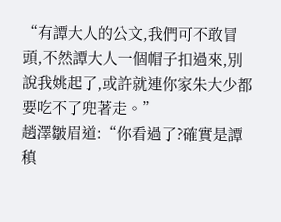“有譚大人的公文,我們可不敢冒頭,不然譚大人一個帽子扣過來,別說我姚起了,或許就連你家朱大少都要吃不了兜著走。”
趙澤皺眉道:“你看過了?確實是譚稹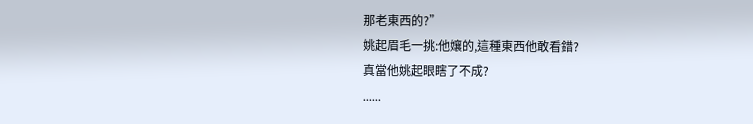那老東西的?”
姚起眉毛一挑:他孃的,這種東西他敢看錯?
真當他姚起眼瞎了不成?
......